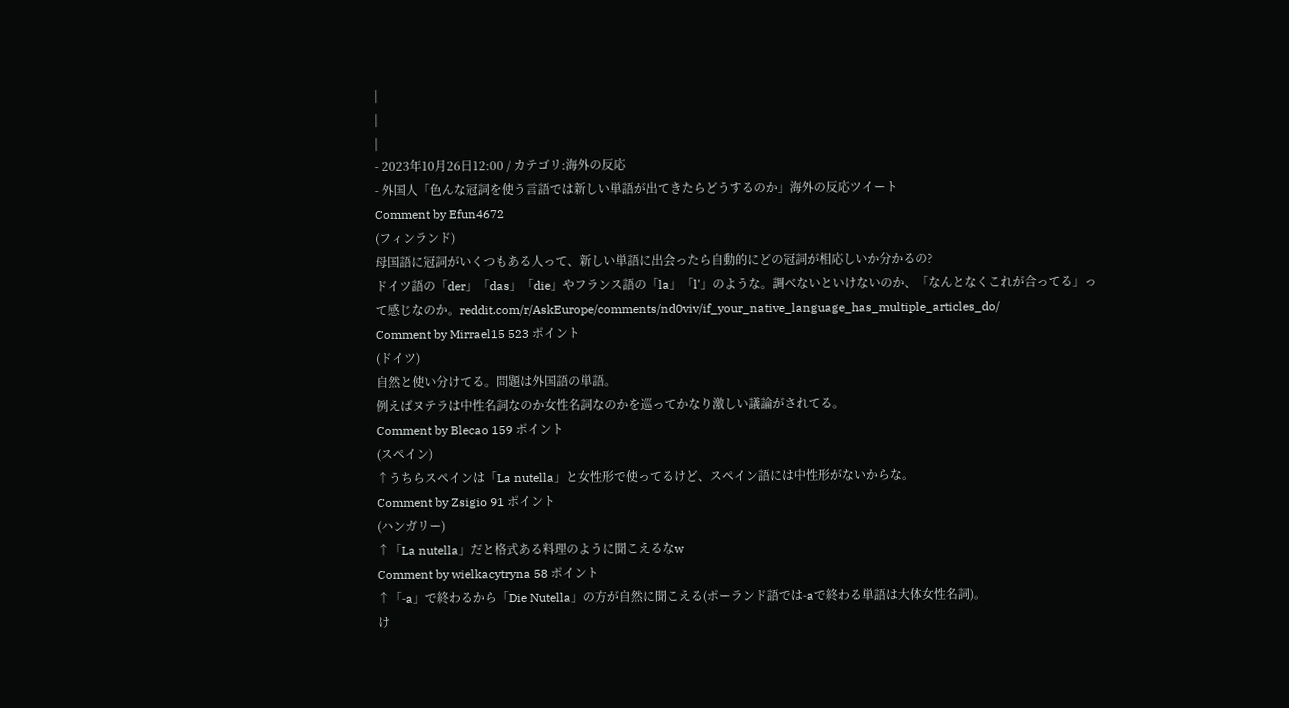|
|
|
- 2023年10月26日12:00 / カテゴリ:海外の反応
- 外国人「色んな冠詞を使う言語では新しい単語が出てきたらどうするのか」海外の反応ツイート
Comment by Efun4672
(フィンランド)
母国語に冠詞がいくつもある人って、新しい単語に出会ったら自動的にどの冠詞が相応しいか分かるの?
ドイツ語の「der」「das」「die」やフランス語の「la」「l'」のような。調べないといけないのか、「なんとなくこれが合ってる」って感じなのか。reddit.com/r/AskEurope/comments/nd0viv/if_your_native_language_has_multiple_articles_do/
Comment by Mirrael15 523 ポイント
(ドイツ)
自然と使い分けてる。問題は外国語の単語。
例えばヌテラは中性名詞なのか女性名詞なのかを巡ってかなり激しい議論がされてる。
Comment by Blecao 159 ポイント
(スペイン)
↑うちらスペインは「La nutella」と女性形で使ってるけど、スペイン語には中性形がないからな。
Comment by Zsigio 91 ポイント
(ハンガリー)
↑「La nutella」だと格式ある料理のように聞こえるなw
Comment by wielkacytryna 58 ポイント
↑「-a」で終わるから「Die Nutella」の方が自然に聞こえる(ポーランド語では-aで終わる単語は大体女性名詞)。
け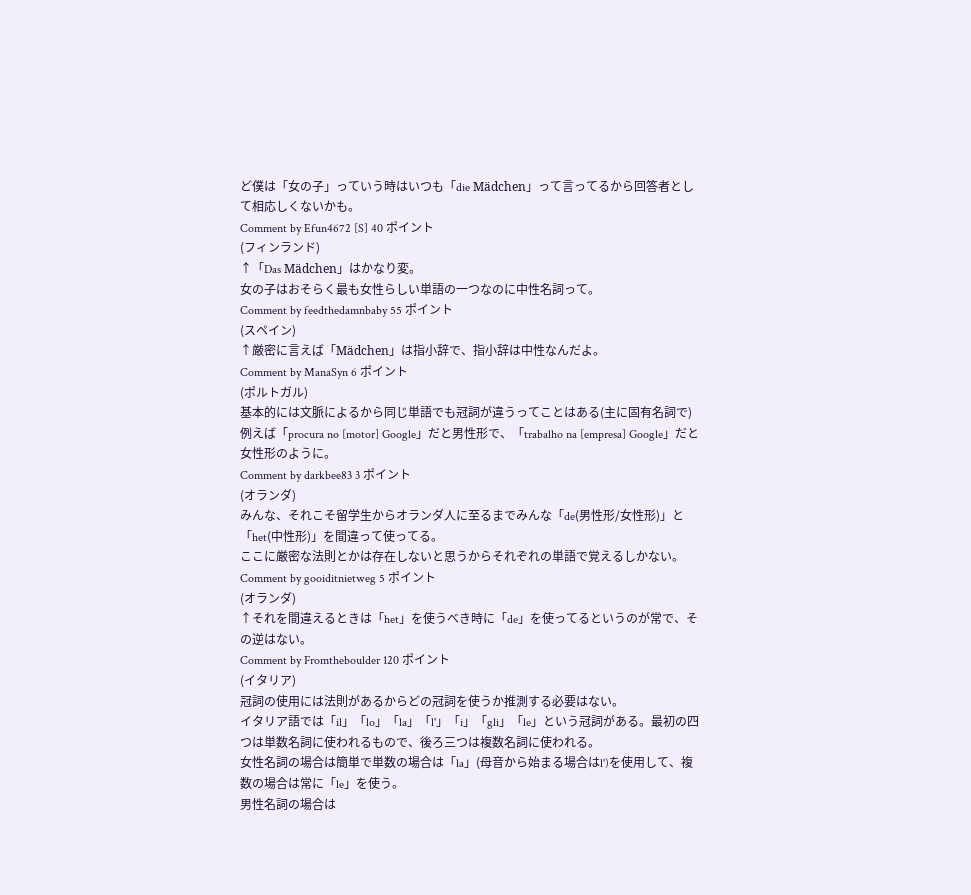ど僕は「女の子」っていう時はいつも「die Mädchen」って言ってるから回答者として相応しくないかも。
Comment by Efun4672 [S] 40 ポイント
(フィンランド)
↑「Das Mädchen」はかなり変。
女の子はおそらく最も女性らしい単語の一つなのに中性名詞って。
Comment by feedthedamnbaby 55 ポイント
(スペイン)
↑厳密に言えば「Mädchen」は指小辞で、指小辞は中性なんだよ。
Comment by ManaSyn 6 ポイント
(ポルトガル)
基本的には文脈によるから同じ単語でも冠詞が違うってことはある(主に固有名詞で)
例えば「procura no [motor] Google」だと男性形で、「trabalho na [empresa] Google」だと女性形のように。
Comment by darkbee83 3 ポイント
(オランダ)
みんな、それこそ留学生からオランダ人に至るまでみんな「de(男性形/女性形)」と「het(中性形)」を間違って使ってる。
ここに厳密な法則とかは存在しないと思うからそれぞれの単語で覚えるしかない。
Comment by gooiditnietweg 5 ポイント
(オランダ)
↑それを間違えるときは「het」を使うべき時に「de」を使ってるというのが常で、その逆はない。
Comment by Fromtheboulder 120 ポイント
(イタリア)
冠詞の使用には法則があるからどの冠詞を使うか推測する必要はない。
イタリア語では「il」「lo」「la」「l'」「i」「gli」「le」という冠詞がある。最初の四つは単数名詞に使われるもので、後ろ三つは複数名詞に使われる。
女性名詞の場合は簡単で単数の場合は「la」(母音から始まる場合はl')を使用して、複数の場合は常に「le」を使う。
男性名詞の場合は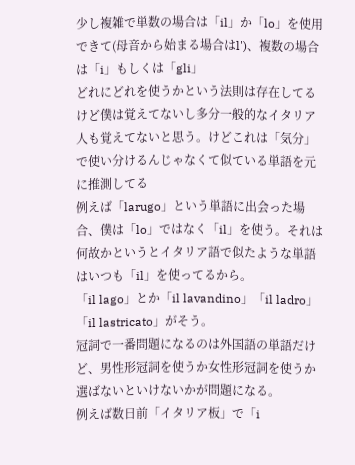少し複雑で単数の場合は「il」か「lo」を使用できて(母音から始まる場合はl')、複数の場合は「i」もしくは「gli」
どれにどれを使うかという法則は存在してるけど僕は覚えてないし多分一般的なイタリア人も覚えてないと思う。けどこれは「気分」で使い分けるんじゃなくて似ている単語を元に推測してる
例えば「larugo」という単語に出会った場合、僕は「lo」ではなく「il」を使う。それは何故かというとイタリア語で似たような単語はいつも「il」を使ってるから。
「il lago」とか「il lavandino」「il ladro」「il lastricato」がそう。
冠詞で一番問題になるのは外国語の単語だけど、男性形冠詞を使うか女性形冠詞を使うか選ばないといけないかが問題になる。
例えば数日前「イタリア板」で「i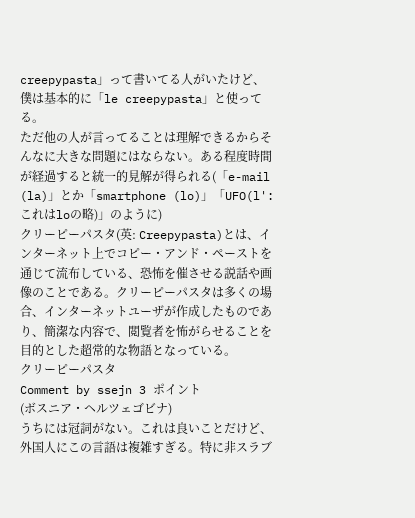creepypasta」って書いてる人がいたけど、僕は基本的に「le creepypasta」と使ってる。
ただ他の人が言ってることは理解できるからそんなに大きな問題にはならない。ある程度時間が経過すると統一的見解が得られる(「e-mail (la)」とか「smartphone (lo)」「UFO(l':これはloの略)」のように)
クリーピーパスタ(英: Creepypasta)とは、インターネット上でコピー・アンド・ペーストを通じて流布している、恐怖を催させる説話や画像のことである。クリーピーパスタは多くの場合、インターネットユーザが作成したものであり、簡潔な内容で、閲覧者を怖がらせることを目的とした超常的な物語となっている。
クリーピーパスタ
Comment by ssejn 3 ポイント
(ボスニア・ヘルツェゴビナ)
うちには冠詞がない。これは良いことだけど、外国人にこの言語は複雑すぎる。特に非スラブ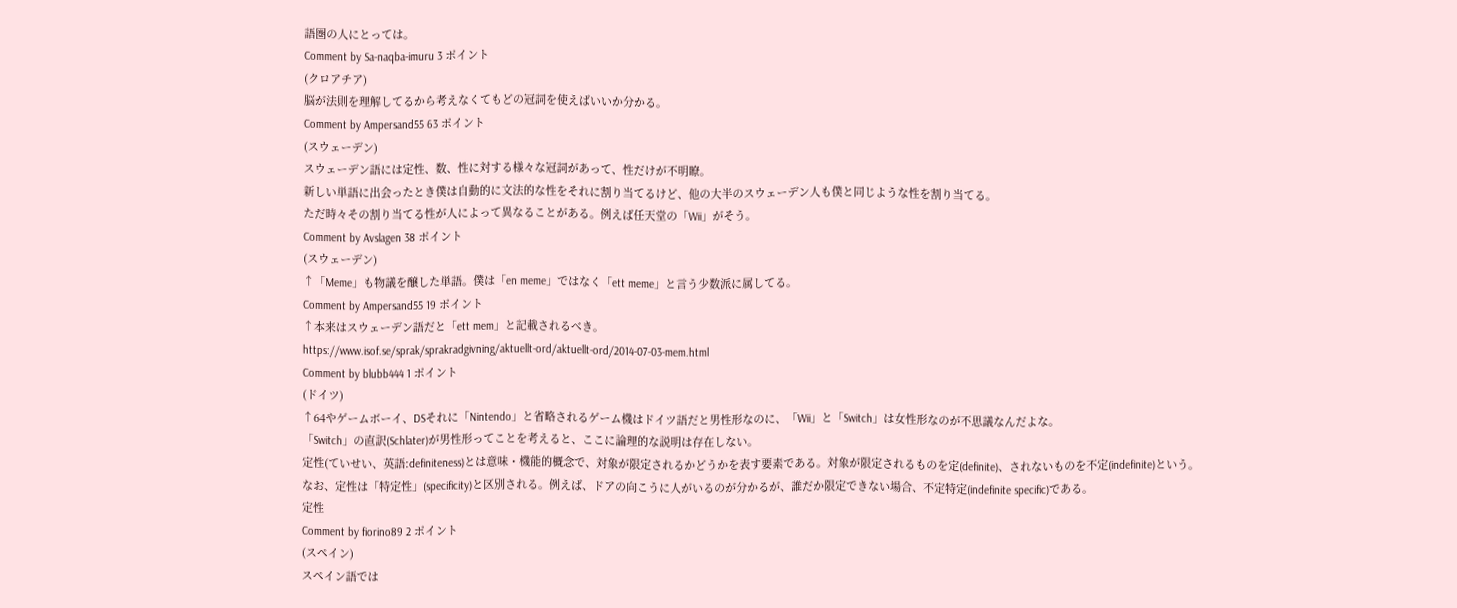語圏の人にとっては。
Comment by Sa-naqba-imuru 3 ポイント
(クロアチア)
脳が法則を理解してるから考えなくてもどの冠詞を使えばいいか分かる。
Comment by Ampersand55 63 ポイント
(スウェーデン)
スウェーデン語には定性、数、性に対する様々な冠詞があって、性だけが不明瞭。
新しい単語に出会ったとき僕は自動的に文法的な性をそれに割り当てるけど、他の大半のスウェーデン人も僕と同じような性を割り当てる。
ただ時々その割り当てる性が人によって異なることがある。例えば任天堂の「Wii」がそう。
Comment by Avslagen 38 ポイント
(スウェーデン)
↑「Meme」も物議を醸した単語。僕は「en meme」ではなく「ett meme」と言う少数派に属してる。
Comment by Ampersand55 19 ポイント
↑本来はスウェーデン語だと「ett mem」と記載されるべき。
https://www.isof.se/sprak/sprakradgivning/aktuellt-ord/aktuellt-ord/2014-07-03-mem.html
Comment by blubb444 1 ポイント
(ドイツ)
↑64やゲームボーイ、DSそれに「Nintendo」と省略されるゲーム機はドイツ語だと男性形なのに、「Wii」と「Switch」は女性形なのが不思議なんだよな。
「Switch」の直訳(Schlater)が男性形ってことを考えると、ここに論理的な説明は存在しない。
定性(ていせい、英語:definiteness)とは意味・機能的概念で、対象が限定されるかどうかを表す要素である。対象が限定されるものを定(definite)、されないものを不定(indefinite)という。
なお、定性は「特定性」(specificity)と区別される。例えば、ドアの向こうに人がいるのが分かるが、誰だか限定できない場合、不定特定(indefinite specific)である。
定性
Comment by fiorino89 2 ポイント
(スペイン)
スペイン語では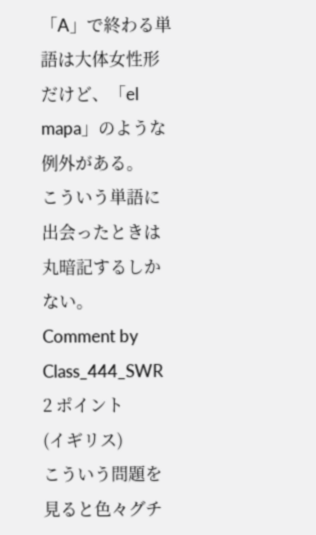「A」で終わる単語は大体女性形だけど、「el mapa」のような例外がある。
こういう単語に出会ったときは丸暗記するしかない。
Comment by Class_444_SWR 2 ポイント
(イギリス)
こういう問題を見ると色々グチ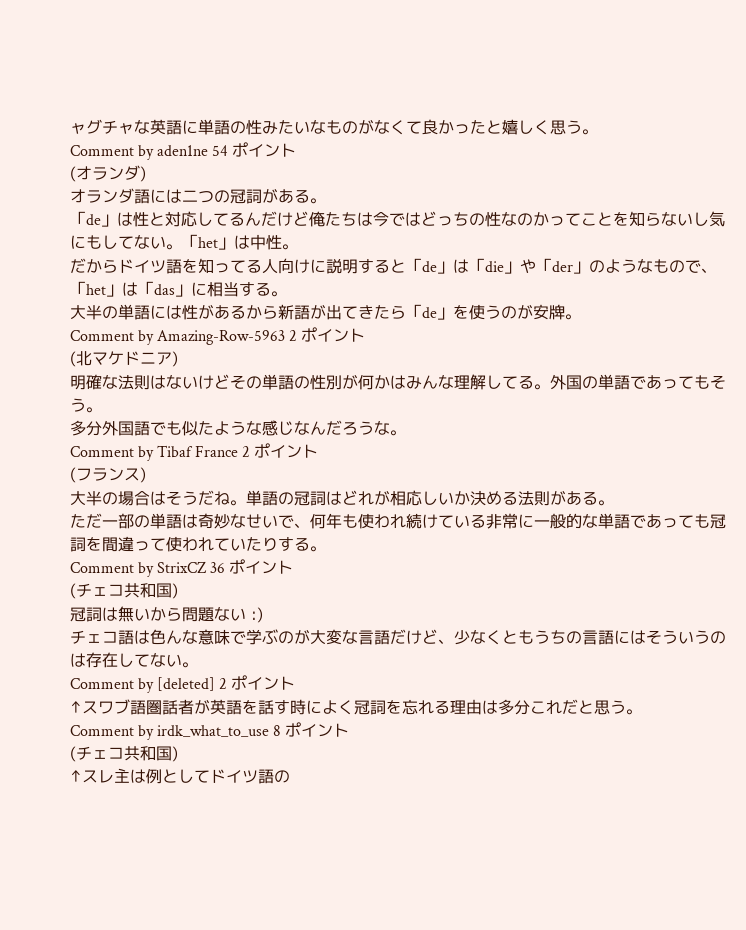ャグチャな英語に単語の性みたいなものがなくて良かったと嬉しく思う。
Comment by aden1ne 54 ポイント
(オランダ)
オランダ語には二つの冠詞がある。
「de」は性と対応してるんだけど俺たちは今ではどっちの性なのかってことを知らないし気にもしてない。「het」は中性。
だからドイツ語を知ってる人向けに説明すると「de」は「die」や「der」のようなもので、「het」は「das」に相当する。
大半の単語には性があるから新語が出てきたら「de」を使うのが安牌。
Comment by Amazing-Row-5963 2 ポイント
(北マケドニア)
明確な法則はないけどその単語の性別が何かはみんな理解してる。外国の単語であってもそう。
多分外国語でも似たような感じなんだろうな。
Comment by Tibaf France 2 ポイント
(フランス)
大半の場合はそうだね。単語の冠詞はどれが相応しいか決める法則がある。
ただ一部の単語は奇妙なせいで、何年も使われ続けている非常に一般的な単語であっても冠詞を間違って使われていたりする。
Comment by StrixCZ 36 ポイント
(チェコ共和国)
冠詞は無いから問題ない :)
チェコ語は色んな意味で学ぶのが大変な言語だけど、少なくともうちの言語にはそういうのは存在してない。
Comment by [deleted] 2 ポイント
↑スワブ語圏話者が英語を話す時によく冠詞を忘れる理由は多分これだと思う。
Comment by irdk_what_to_use 8 ポイント
(チェコ共和国)
↑スレ主は例としてドイツ語の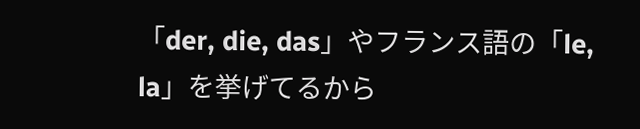「der, die, das」やフランス語の「le, la」を挙げてるから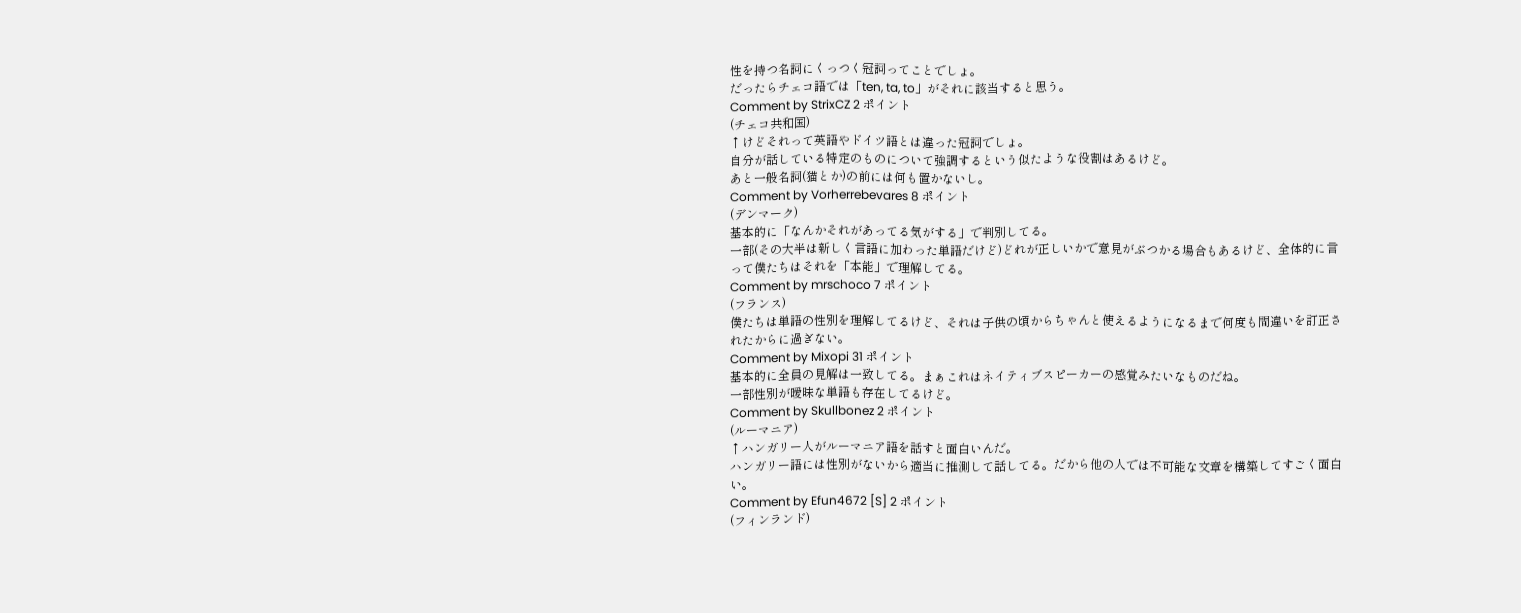性を持つ名詞にくっつく冠詞ってことでしょ。
だったらチェコ語では「ten, ta, to」がそれに該当すると思う。
Comment by StrixCZ 2 ポイント
(チェコ共和国)
↑けどそれって英語やドイツ語とは違った冠詞でしょ。
自分が話している特定のものについて強調するという似たような役割はあるけど。
あと一般名詞(猫とか)の前には何も置かないし。
Comment by Vorherrebevares 8 ポイント
(デンマーク)
基本的に「なんかそれがあってる気がする」で判別してる。
一部(その大半は新しく言語に加わった単語だけど)どれが正しいかで意見がぶつかる場合もあるけど、全体的に言って僕たちはそれを「本能」で理解してる。
Comment by mrschoco 7 ポイント
(フランス)
僕たちは単語の性別を理解してるけど、それは子供の頃からちゃんと使えるようになるまで何度も間違いを訂正されたからに過ぎない。
Comment by Mixopi 31 ポイント
基本的に全員の見解は一致してる。まぁこれはネイティブスピーカーの感覚みたいなものだね。
一部性別が曖昧な単語も存在してるけど。
Comment by Skullbonez 2 ポイント
(ルーマニア)
↑ハンガリー人がルーマニア語を話すと面白いんだ。
ハンガリー語には性別がないから適当に推測して話してる。だから他の人では不可能な文章を構築してすごく面白い。
Comment by Efun4672 [S] 2 ポイント
(フィンランド)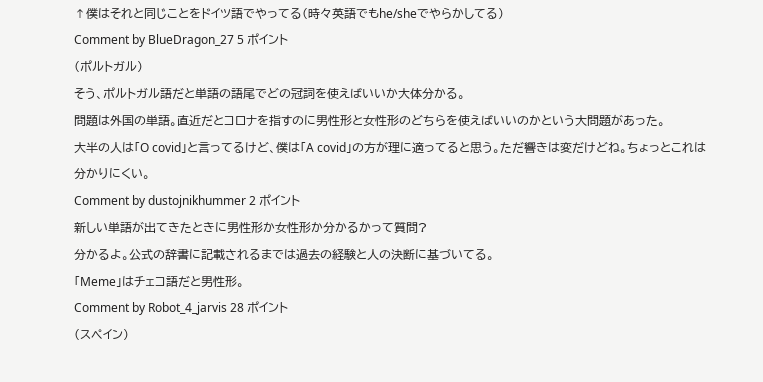↑僕はそれと同じことをドイツ語でやってる(時々英語でもhe/sheでやらかしてる)
Comment by BlueDragon_27 5 ポイント
(ポルトガル)
そう、ポルトガル語だと単語の語尾でどの冠詞を使えばいいか大体分かる。
問題は外国の単語。直近だとコロナを指すのに男性形と女性形のどちらを使えばいいのかという大問題があった。
大半の人は「O covid」と言ってるけど、僕は「A covid」の方が理に適ってると思う。ただ響きは変だけどね。ちょっとこれは分かりにくい。
Comment by dustojnikhummer 2 ポイント
新しい単語が出てきたときに男性形か女性形か分かるかって質問?
分かるよ。公式の辞書に記載されるまでは過去の経験と人の決断に基づいてる。
「Meme」はチェコ語だと男性形。
Comment by Robot_4_jarvis 28 ポイント
(スペイン)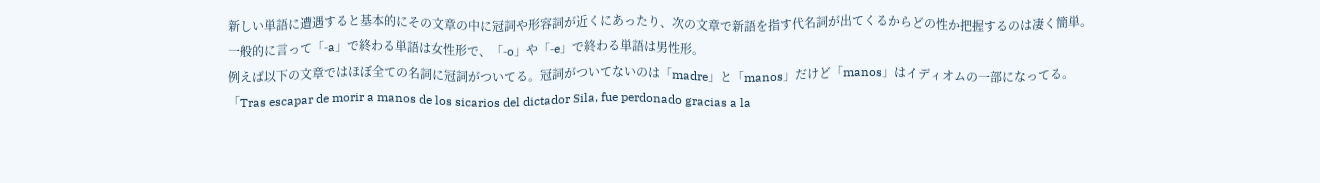新しい単語に遭遇すると基本的にその文章の中に冠詞や形容詞が近くにあったり、次の文章で新語を指す代名詞が出てくるからどの性か把握するのは凄く簡単。
一般的に言って「-a」で終わる単語は女性形で、「-o」や「-e」で終わる単語は男性形。
例えば以下の文章ではほぼ全ての名詞に冠詞がついてる。冠詞がついてないのは「madre」と「manos」だけど「manos」はイディオムの一部になってる。
「Tras escapar de morir a manos de los sicarios del dictador Sila, fue perdonado gracias a la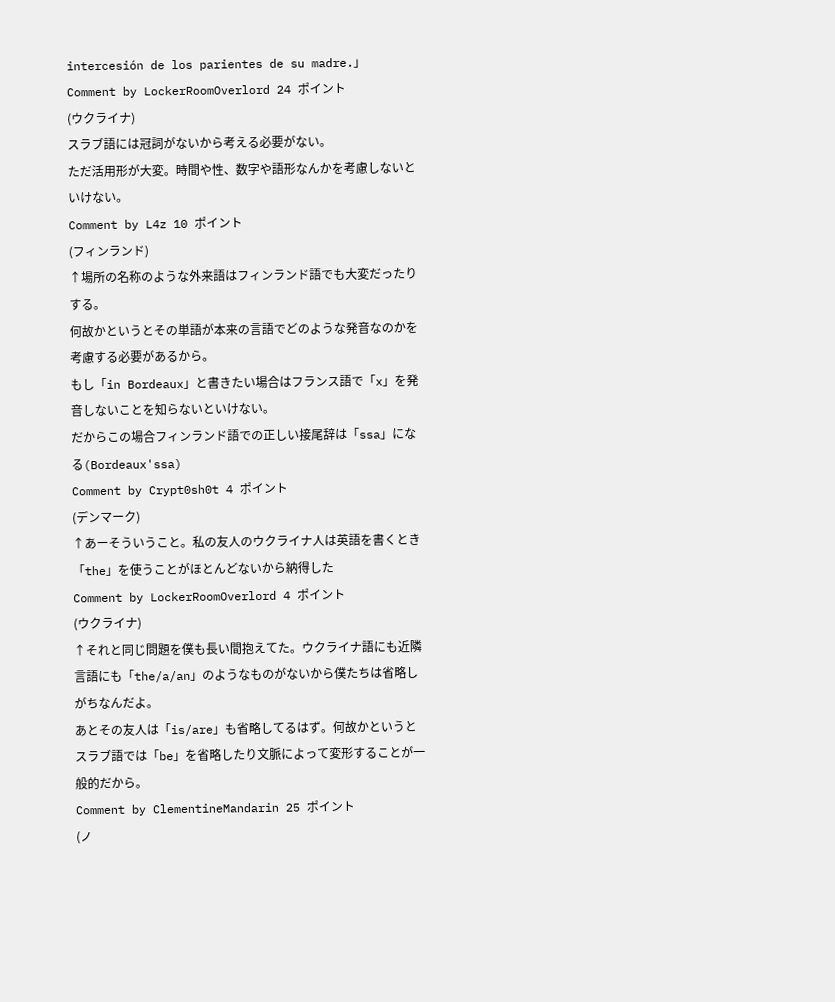intercesión de los parientes de su madre.」
Comment by LockerRoomOverlord 24 ポイント
(ウクライナ)
スラブ語には冠詞がないから考える必要がない。
ただ活用形が大変。時間や性、数字や語形なんかを考慮しないといけない。
Comment by L4z 10 ポイント
(フィンランド)
↑場所の名称のような外来語はフィンランド語でも大変だったりする。
何故かというとその単語が本来の言語でどのような発音なのかを考慮する必要があるから。
もし「in Bordeaux」と書きたい場合はフランス語で「x」を発音しないことを知らないといけない。
だからこの場合フィンランド語での正しい接尾辞は「ssa」になる(Bordeaux'ssa)
Comment by Crypt0sh0t 4 ポイント
(デンマーク)
↑あーそういうこと。私の友人のウクライナ人は英語を書くとき「the」を使うことがほとんどないから納得した
Comment by LockerRoomOverlord 4 ポイント
(ウクライナ)
↑それと同じ問題を僕も長い間抱えてた。ウクライナ語にも近隣言語にも「the/a/an」のようなものがないから僕たちは省略しがちなんだよ。
あとその友人は「is/are」も省略してるはず。何故かというとスラブ語では「be」を省略したり文脈によって変形することが一般的だから。
Comment by ClementineMandarin 25 ポイント
(ノ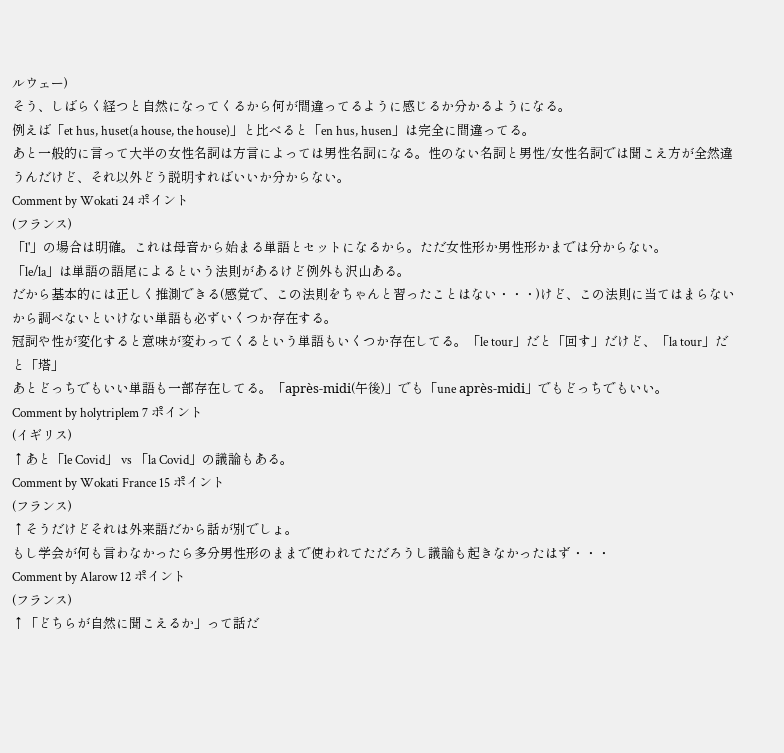ルウェー)
そう、しばらく経つと自然になってくるから何が間違ってるように感じるか分かるようになる。
例えば「et hus, huset(a house, the house)」と比べると「en hus, husen」は完全に間違ってる。
あと一般的に言って大半の女性名詞は方言によっては男性名詞になる。性のない名詞と男性/女性名詞では聞こえ方が全然違うんだけど、それ以外どう説明すればいいか分からない。
Comment by Wokati 24 ポイント
(フランス)
「l'」の場合は明確。これは母音から始まる単語とセットになるから。ただ女性形か男性形かまでは分からない。
「le/la」は単語の語尾によるという法則があるけど例外も沢山ある。
だから基本的には正しく推測できる(感覚で、この法則をちゃんと習ったことはない・・・)けど、この法則に当てはまらないから調べないといけない単語も必ずいくつか存在する。
冠詞や性が変化すると意味が変わってくるという単語もいくつか存在してる。「le tour」だと「回す」だけど、「la tour」だと「塔」
あとどっちでもいい単語も一部存在してる。「après-midi(午後)」でも「une après-midi」でもどっちでもいい。
Comment by holytriplem 7 ポイント
(イギリス)
↑あと「le Covid」 vs 「la Covid」の議論もある。
Comment by Wokati France 15 ポイント
(フランス)
↑そうだけどそれは外来語だから話が別でしょ。
もし学会が何も言わなかったら多分男性形のままで使われてただろうし議論も起きなかったはず・・・
Comment by Alarow 12 ポイント
(フランス)
↑「どちらが自然に聞こえるか」って話だ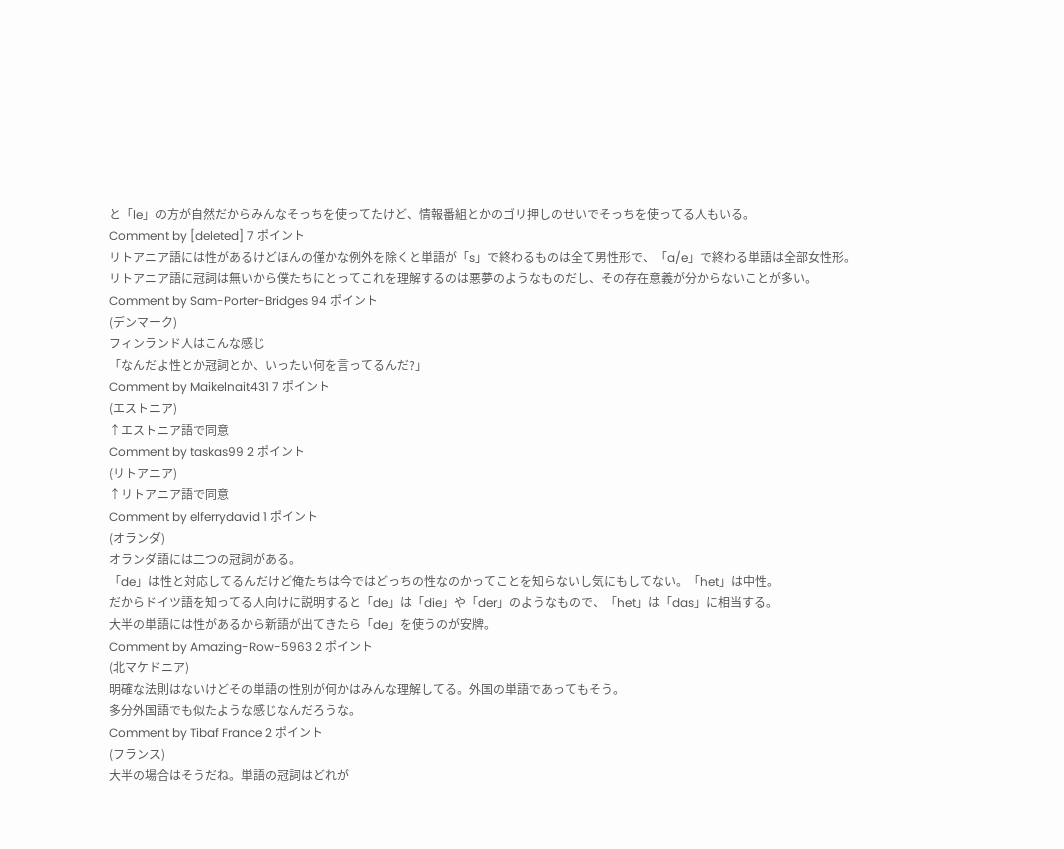と「le」の方が自然だからみんなそっちを使ってたけど、情報番組とかのゴリ押しのせいでそっちを使ってる人もいる。
Comment by [deleted] 7 ポイント
リトアニア語には性があるけどほんの僅かな例外を除くと単語が「s」で終わるものは全て男性形で、「a/e」で終わる単語は全部女性形。
リトアニア語に冠詞は無いから僕たちにとってこれを理解するのは悪夢のようなものだし、その存在意義が分からないことが多い。
Comment by Sam-Porter-Bridges 94 ポイント
(デンマーク)
フィンランド人はこんな感じ
「なんだよ性とか冠詞とか、いったい何を言ってるんだ?」
Comment by Maikelnait431 7 ポイント
(エストニア)
↑エストニア語で同意
Comment by taskas99 2 ポイント
(リトアニア)
↑リトアニア語で同意
Comment by elferrydavid 1 ポイント
(オランダ)
オランダ語には二つの冠詞がある。
「de」は性と対応してるんだけど俺たちは今ではどっちの性なのかってことを知らないし気にもしてない。「het」は中性。
だからドイツ語を知ってる人向けに説明すると「de」は「die」や「der」のようなもので、「het」は「das」に相当する。
大半の単語には性があるから新語が出てきたら「de」を使うのが安牌。
Comment by Amazing-Row-5963 2 ポイント
(北マケドニア)
明確な法則はないけどその単語の性別が何かはみんな理解してる。外国の単語であってもそう。
多分外国語でも似たような感じなんだろうな。
Comment by Tibaf France 2 ポイント
(フランス)
大半の場合はそうだね。単語の冠詞はどれが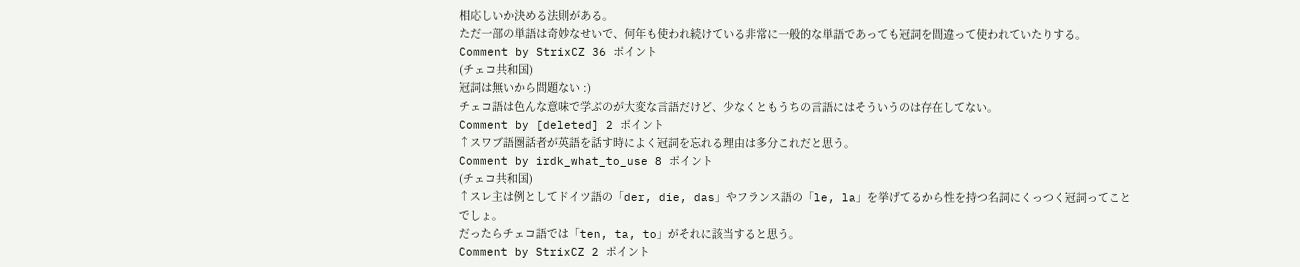相応しいか決める法則がある。
ただ一部の単語は奇妙なせいで、何年も使われ続けている非常に一般的な単語であっても冠詞を間違って使われていたりする。
Comment by StrixCZ 36 ポイント
(チェコ共和国)
冠詞は無いから問題ない :)
チェコ語は色んな意味で学ぶのが大変な言語だけど、少なくともうちの言語にはそういうのは存在してない。
Comment by [deleted] 2 ポイント
↑スワブ語圏話者が英語を話す時によく冠詞を忘れる理由は多分これだと思う。
Comment by irdk_what_to_use 8 ポイント
(チェコ共和国)
↑スレ主は例としてドイツ語の「der, die, das」やフランス語の「le, la」を挙げてるから性を持つ名詞にくっつく冠詞ってことでしょ。
だったらチェコ語では「ten, ta, to」がそれに該当すると思う。
Comment by StrixCZ 2 ポイント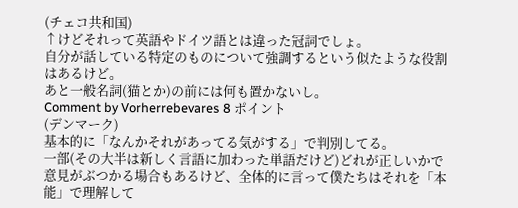(チェコ共和国)
↑けどそれって英語やドイツ語とは違った冠詞でしょ。
自分が話している特定のものについて強調するという似たような役割はあるけど。
あと一般名詞(猫とか)の前には何も置かないし。
Comment by Vorherrebevares 8 ポイント
(デンマーク)
基本的に「なんかそれがあってる気がする」で判別してる。
一部(その大半は新しく言語に加わった単語だけど)どれが正しいかで意見がぶつかる場合もあるけど、全体的に言って僕たちはそれを「本能」で理解して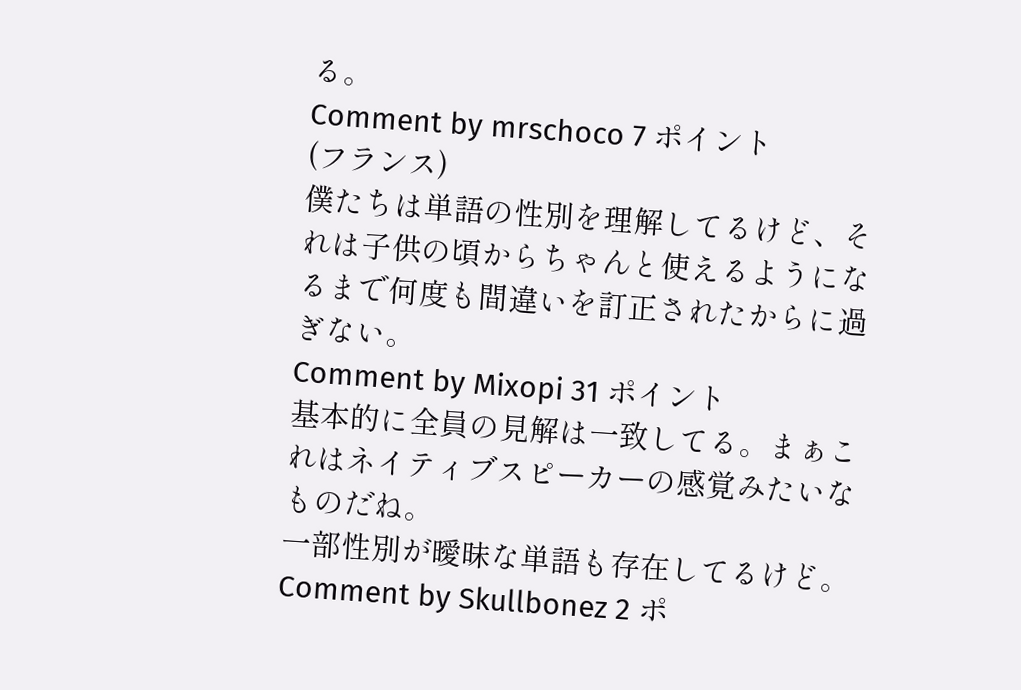る。
Comment by mrschoco 7 ポイント
(フランス)
僕たちは単語の性別を理解してるけど、それは子供の頃からちゃんと使えるようになるまで何度も間違いを訂正されたからに過ぎない。
Comment by Mixopi 31 ポイント
基本的に全員の見解は一致してる。まぁこれはネイティブスピーカーの感覚みたいなものだね。
一部性別が曖昧な単語も存在してるけど。
Comment by Skullbonez 2 ポ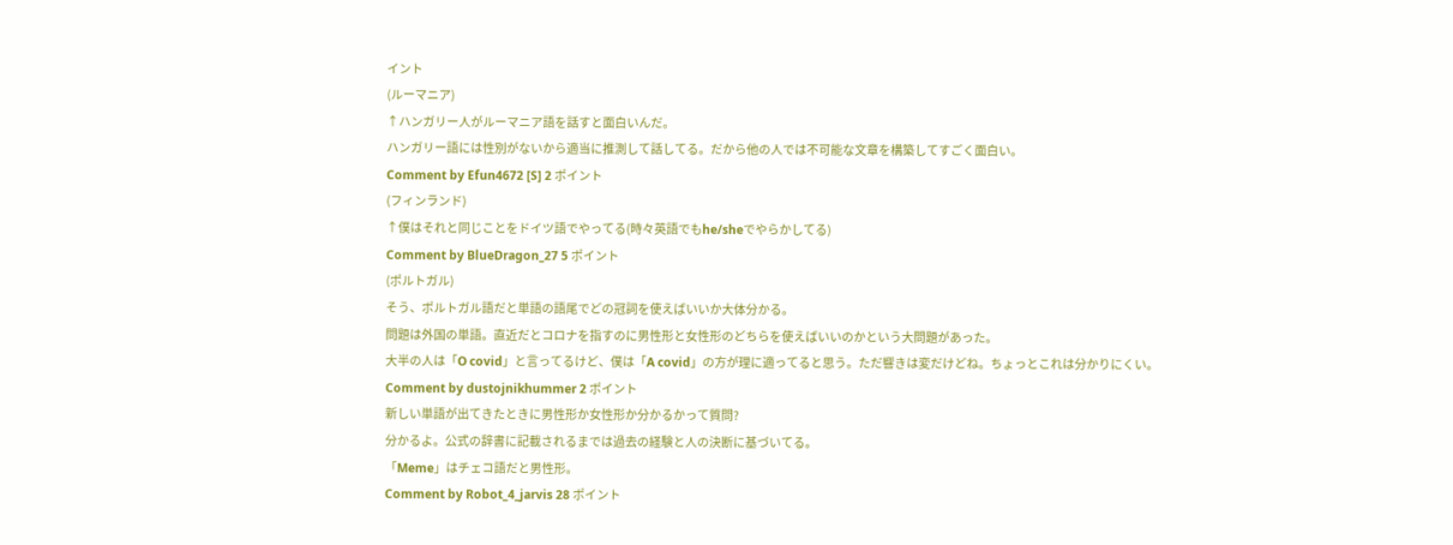イント
(ルーマニア)
↑ハンガリー人がルーマニア語を話すと面白いんだ。
ハンガリー語には性別がないから適当に推測して話してる。だから他の人では不可能な文章を構築してすごく面白い。
Comment by Efun4672 [S] 2 ポイント
(フィンランド)
↑僕はそれと同じことをドイツ語でやってる(時々英語でもhe/sheでやらかしてる)
Comment by BlueDragon_27 5 ポイント
(ポルトガル)
そう、ポルトガル語だと単語の語尾でどの冠詞を使えばいいか大体分かる。
問題は外国の単語。直近だとコロナを指すのに男性形と女性形のどちらを使えばいいのかという大問題があった。
大半の人は「O covid」と言ってるけど、僕は「A covid」の方が理に適ってると思う。ただ響きは変だけどね。ちょっとこれは分かりにくい。
Comment by dustojnikhummer 2 ポイント
新しい単語が出てきたときに男性形か女性形か分かるかって質問?
分かるよ。公式の辞書に記載されるまでは過去の経験と人の決断に基づいてる。
「Meme」はチェコ語だと男性形。
Comment by Robot_4_jarvis 28 ポイント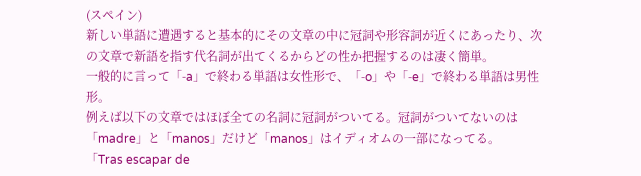(スペイン)
新しい単語に遭遇すると基本的にその文章の中に冠詞や形容詞が近くにあったり、次の文章で新語を指す代名詞が出てくるからどの性か把握するのは凄く簡単。
一般的に言って「-a」で終わる単語は女性形で、「-o」や「-e」で終わる単語は男性形。
例えば以下の文章ではほぼ全ての名詞に冠詞がついてる。冠詞がついてないのは「madre」と「manos」だけど「manos」はイディオムの一部になってる。
「Tras escapar de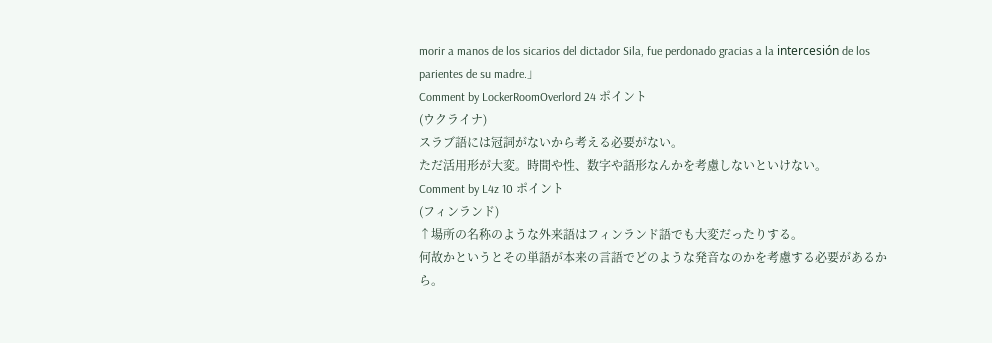morir a manos de los sicarios del dictador Sila, fue perdonado gracias a la intercesión de los parientes de su madre.」
Comment by LockerRoomOverlord 24 ポイント
(ウクライナ)
スラブ語には冠詞がないから考える必要がない。
ただ活用形が大変。時間や性、数字や語形なんかを考慮しないといけない。
Comment by L4z 10 ポイント
(フィンランド)
↑場所の名称のような外来語はフィンランド語でも大変だったりする。
何故かというとその単語が本来の言語でどのような発音なのかを考慮する必要があるから。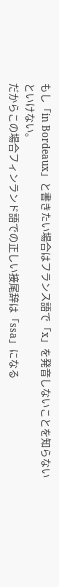もし「in Bordeaux」と書きたい場合はフランス語で「x」を発音しないことを知らないといけない。
だからこの場合フィンランド語での正しい接尾辞は「ssa」になる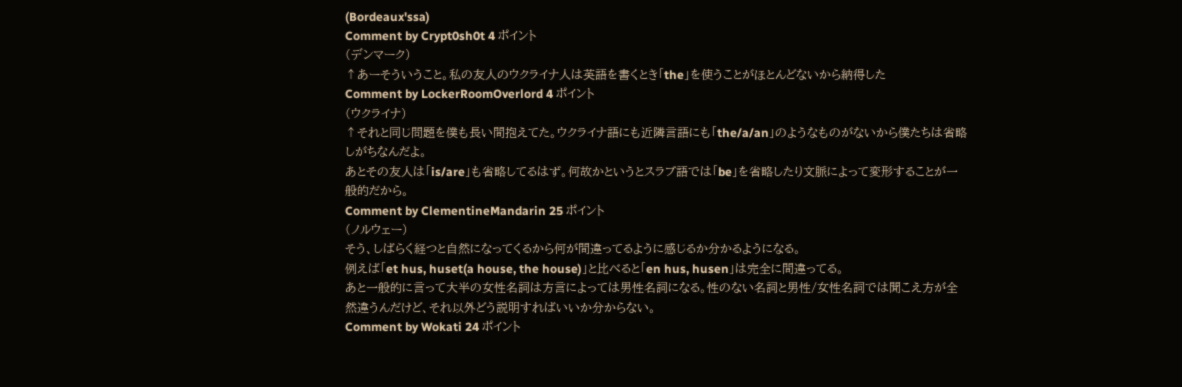(Bordeaux'ssa)
Comment by Crypt0sh0t 4 ポイント
(デンマーク)
↑あーそういうこと。私の友人のウクライナ人は英語を書くとき「the」を使うことがほとんどないから納得した
Comment by LockerRoomOverlord 4 ポイント
(ウクライナ)
↑それと同じ問題を僕も長い間抱えてた。ウクライナ語にも近隣言語にも「the/a/an」のようなものがないから僕たちは省略しがちなんだよ。
あとその友人は「is/are」も省略してるはず。何故かというとスラブ語では「be」を省略したり文脈によって変形することが一般的だから。
Comment by ClementineMandarin 25 ポイント
(ノルウェー)
そう、しばらく経つと自然になってくるから何が間違ってるように感じるか分かるようになる。
例えば「et hus, huset(a house, the house)」と比べると「en hus, husen」は完全に間違ってる。
あと一般的に言って大半の女性名詞は方言によっては男性名詞になる。性のない名詞と男性/女性名詞では聞こえ方が全然違うんだけど、それ以外どう説明すればいいか分からない。
Comment by Wokati 24 ポイント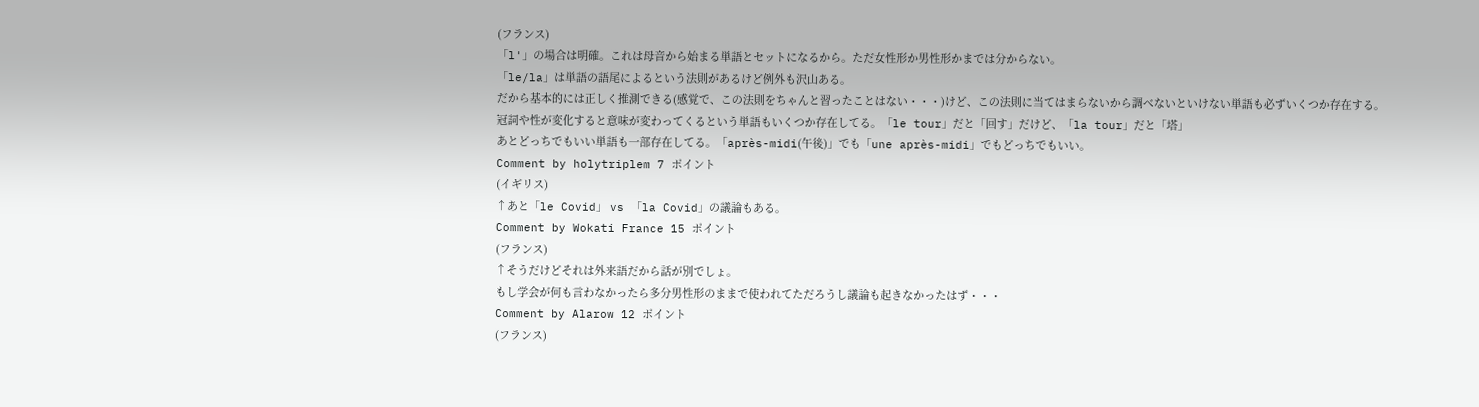(フランス)
「l'」の場合は明確。これは母音から始まる単語とセットになるから。ただ女性形か男性形かまでは分からない。
「le/la」は単語の語尾によるという法則があるけど例外も沢山ある。
だから基本的には正しく推測できる(感覚で、この法則をちゃんと習ったことはない・・・)けど、この法則に当てはまらないから調べないといけない単語も必ずいくつか存在する。
冠詞や性が変化すると意味が変わってくるという単語もいくつか存在してる。「le tour」だと「回す」だけど、「la tour」だと「塔」
あとどっちでもいい単語も一部存在してる。「après-midi(午後)」でも「une après-midi」でもどっちでもいい。
Comment by holytriplem 7 ポイント
(イギリス)
↑あと「le Covid」 vs 「la Covid」の議論もある。
Comment by Wokati France 15 ポイント
(フランス)
↑そうだけどそれは外来語だから話が別でしょ。
もし学会が何も言わなかったら多分男性形のままで使われてただろうし議論も起きなかったはず・・・
Comment by Alarow 12 ポイント
(フランス)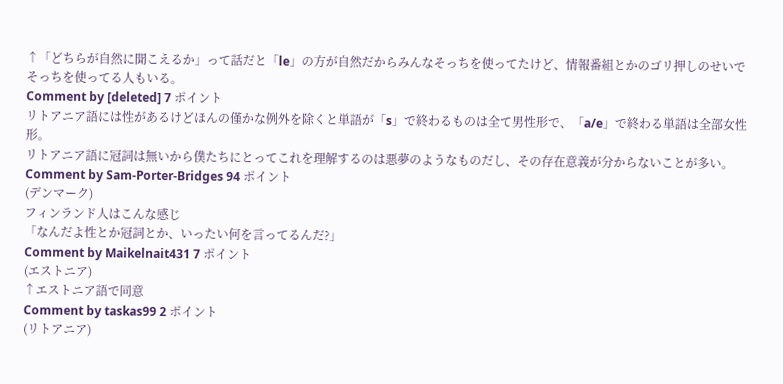↑「どちらが自然に聞こえるか」って話だと「le」の方が自然だからみんなそっちを使ってたけど、情報番組とかのゴリ押しのせいでそっちを使ってる人もいる。
Comment by [deleted] 7 ポイント
リトアニア語には性があるけどほんの僅かな例外を除くと単語が「s」で終わるものは全て男性形で、「a/e」で終わる単語は全部女性形。
リトアニア語に冠詞は無いから僕たちにとってこれを理解するのは悪夢のようなものだし、その存在意義が分からないことが多い。
Comment by Sam-Porter-Bridges 94 ポイント
(デンマーク)
フィンランド人はこんな感じ
「なんだよ性とか冠詞とか、いったい何を言ってるんだ?」
Comment by Maikelnait431 7 ポイント
(エストニア)
↑エストニア語で同意
Comment by taskas99 2 ポイント
(リトアニア)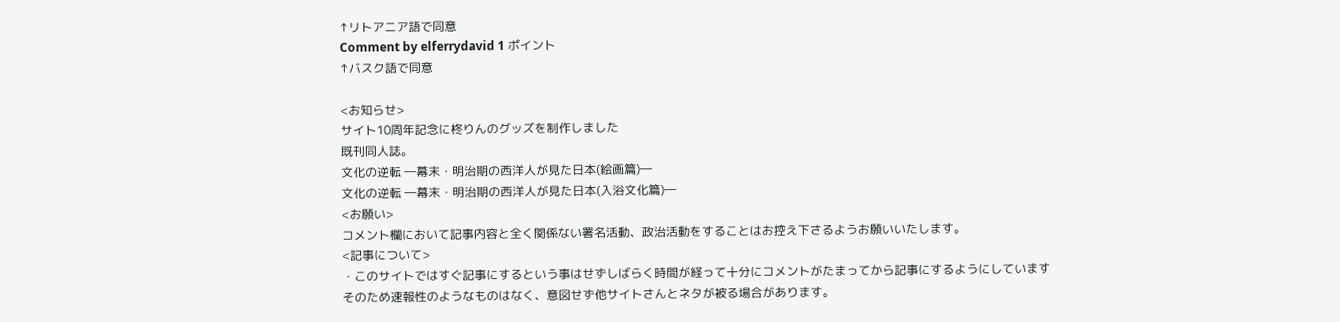↑リトアニア語で同意
Comment by elferrydavid 1 ポイント
↑バスク語で同意

<お知らせ>
サイト10周年記念に柊りんのグッズを制作しました
既刊同人誌。
文化の逆転 ―幕末・明治期の西洋人が見た日本(絵画篇)―
文化の逆転 ―幕末・明治期の西洋人が見た日本(入浴文化篇)―
<お願い>
コメント欄において記事内容と全く関係ない署名活動、政治活動をすることはお控え下さるようお願いいたします。
<記事について>
・このサイトではすぐ記事にするという事はせずしばらく時間が経って十分にコメントがたまってから記事にするようにしています
そのため速報性のようなものはなく、意図せず他サイトさんとネタが被る場合があります。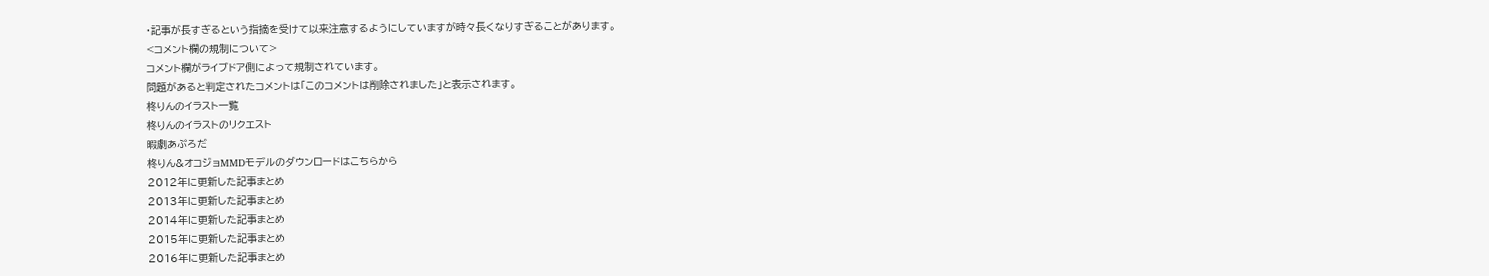・記事が長すぎるという指摘を受けて以来注意するようにしていますが時々長くなりすぎることがあります。
<コメント欄の規制について>
コメント欄がライブドア側によって規制されています。
問題があると判定されたコメントは「このコメントは削除されました」と表示されます。
柊りんのイラスト一覧
柊りんのイラストのリクエスト
暇劇あぷろだ
柊りん&オコジョMMDモデルのダウンロードはこちらから
2012年に更新した記事まとめ
2013年に更新した記事まとめ
2014年に更新した記事まとめ
2015年に更新した記事まとめ
2016年に更新した記事まとめ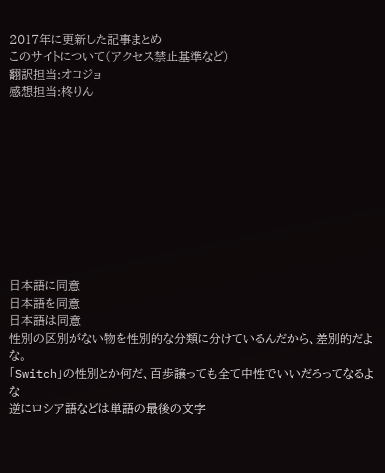2017年に更新した記事まとめ
このサイトについて(アクセス禁止基準など)
翻訳担当:オコジョ
感想担当:柊りん










日本語に同意
日本語を同意
日本語は同意
性別の区別がない物を性別的な分類に分けているんだから、差別的だよな。
「Switch」の性別とか何だ、百歩譲っても全て中性でいいだろってなるよな
逆にロシア語などは単語の最後の文字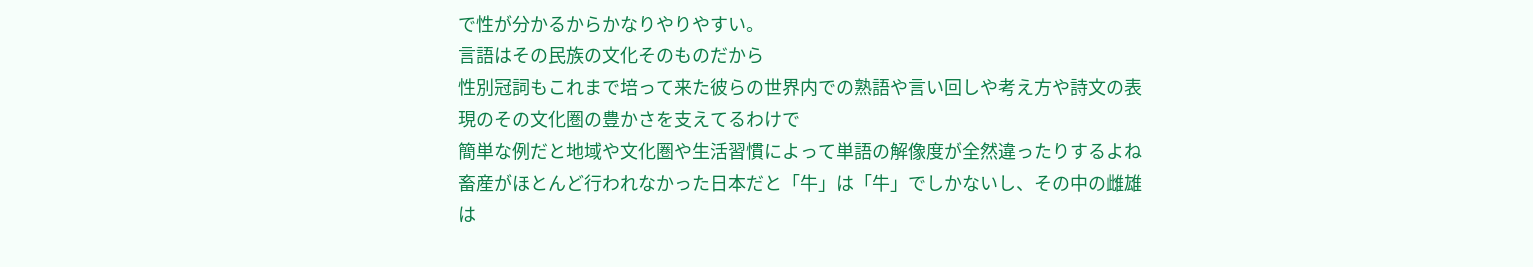で性が分かるからかなりやりやすい。
言語はその民族の文化そのものだから
性別冠詞もこれまで培って来た彼らの世界内での熟語や言い回しや考え方や詩文の表現のその文化圏の豊かさを支えてるわけで
簡単な例だと地域や文化圏や生活習慣によって単語の解像度が全然違ったりするよね
畜産がほとんど行われなかった日本だと「牛」は「牛」でしかないし、その中の雌雄は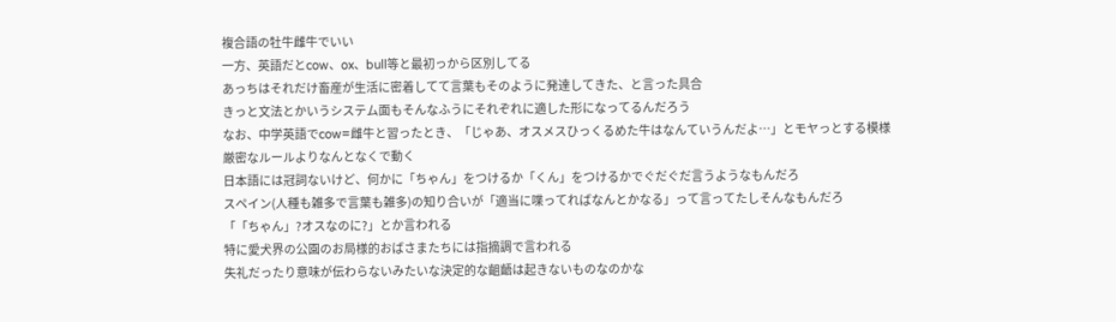複合語の牡牛雌牛でいい
一方、英語だとcow、ox、bull等と最初っから区別してる
あっちはそれだけ畜産が生活に密着してて言葉もそのように発達してきた、と言った具合
きっと文法とかいうシステム面もそんなふうにそれぞれに適した形になってるんだろう
なお、中学英語でcow=雌牛と習ったとき、「じゃあ、オスメスひっくるめた牛はなんていうんだよ…」とモヤっとする模様
厳密なルールよりなんとなくで動く
日本語には冠詞ないけど、何かに「ちゃん」をつけるか「くん」をつけるかでぐだぐだ言うようなもんだろ
スペイン(人種も雑多で言葉も雑多)の知り合いが「適当に喋ってればなんとかなる」って言ってたしそんなもんだろ
「「ちゃん」?オスなのに?」とか言われる
特に愛犬界の公園のお局様的おばさまたちには指摘調で言われる
失礼だったり意味が伝わらないみたいな決定的な齟齬は起きないものなのかな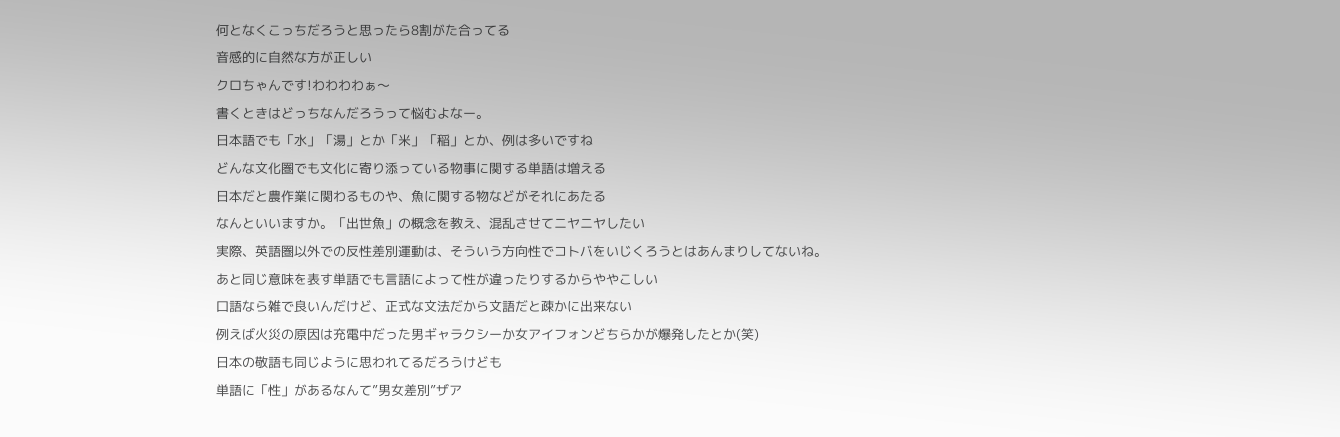何となくこっちだろうと思ったら8割がた合ってる
音感的に自然な方が正しい
クロちゃんです!わわわわぁ〜
書くときはどっちなんだろうって悩むよなー。
日本語でも「水」「湯」とか「米」「稲」とか、例は多いですね
どんな文化圏でも文化に寄り添っている物事に関する単語は増える
日本だと農作業に関わるものや、魚に関する物などがそれにあたる
なんといいますか。「出世魚」の概念を教え、混乱させてニヤニヤしたい
実際、英語圏以外での反性差別運動は、そういう方向性でコトバをいじくろうとはあんまりしてないね。
あと同じ意味を表す単語でも言語によって性が違ったりするからややこしい
口語なら雑で良いんだけど、正式な文法だから文語だと疎かに出来ない
例えば火災の原因は充電中だった男ギャラクシーか女アイフォンどちらかが爆発したとか(笑)
日本の敬語も同じように思われてるだろうけども
単語に「性」があるなんて”男女差別”ザア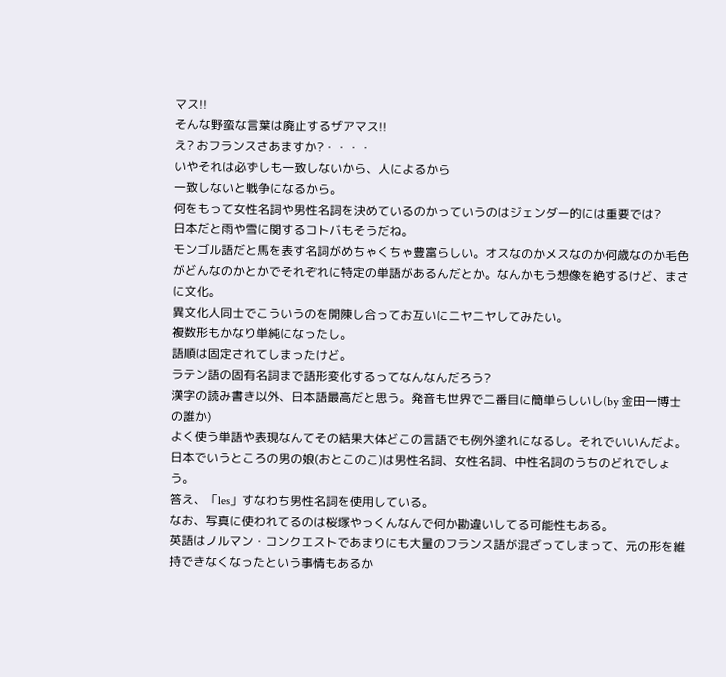マス!!
そんな野蛮な言葉は廃止するザアマス!!
え? おフランスさあますか?・・・・
いやそれは必ずしも一致しないから、人によるから
一致しないと戦争になるから。
何をもって女性名詞や男性名詞を決めているのかっていうのはジェンダー的には重要では?
日本だと雨や雪に関するコトバもそうだね。
モンゴル語だと馬を表す名詞がめちゃくちゃ豊富らしい。オスなのかメスなのか何歳なのか毛色がどんなのかとかでそれぞれに特定の単語があるんだとか。なんかもう想像を絶するけど、まさに文化。
異文化人同士でこういうのを開陳し合ってお互いにニヤニヤしてみたい。
複数形もかなり単純になったし。
語順は固定されてしまったけど。
ラテン語の固有名詞まで語形変化するってなんなんだろう?
漢字の読み書き以外、日本語最高だと思う。発音も世界で二番目に簡単らしいし(by 金田一博士の誰か)
よく使う単語や表現なんてその結果大体どこの言語でも例外塗れになるし。それでいいんだよ。
日本でいうところの男の娘(おとこのこ)は男性名詞、女性名詞、中性名詞のうちのどれでしょう。
答え、「les」すなわち男性名詞を使用している。
なお、写真に使われてるのは桜塚やっくんなんで何か勘違いしてる可能性もある。
英語はノルマン・コンクエストであまりにも大量のフランス語が混ざってしまって、元の形を維持できなくなったという事情もあるか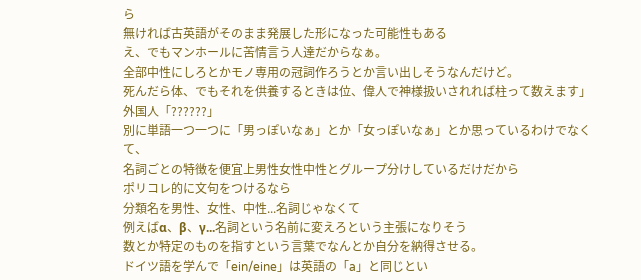ら
無ければ古英語がそのまま発展した形になった可能性もある
え、でもマンホールに苦情言う人達だからなぁ。
全部中性にしろとかモノ専用の冠詞作ろうとか言い出しそうなんだけど。
死んだら体、でもそれを供養するときは位、偉人で神様扱いされれば柱って数えます」
外国人「??????」
別に単語一つ一つに「男っぽいなぁ」とか「女っぽいなぁ」とか思っているわけでなくて、
名詞ごとの特徴を便宜上男性女性中性とグループ分けしているだけだから
ポリコレ的に文句をつけるなら
分類名を男性、女性、中性...名詞じゃなくて
例えばα、β、γ...名詞という名前に変えろという主張になりそう
数とか特定のものを指すという言葉でなんとか自分を納得させる。
ドイツ語を学んで「ein/eine」は英語の「a」と同じとい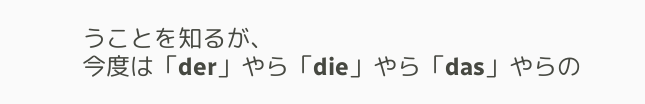うことを知るが、
今度は「der」やら「die」やら「das」やらの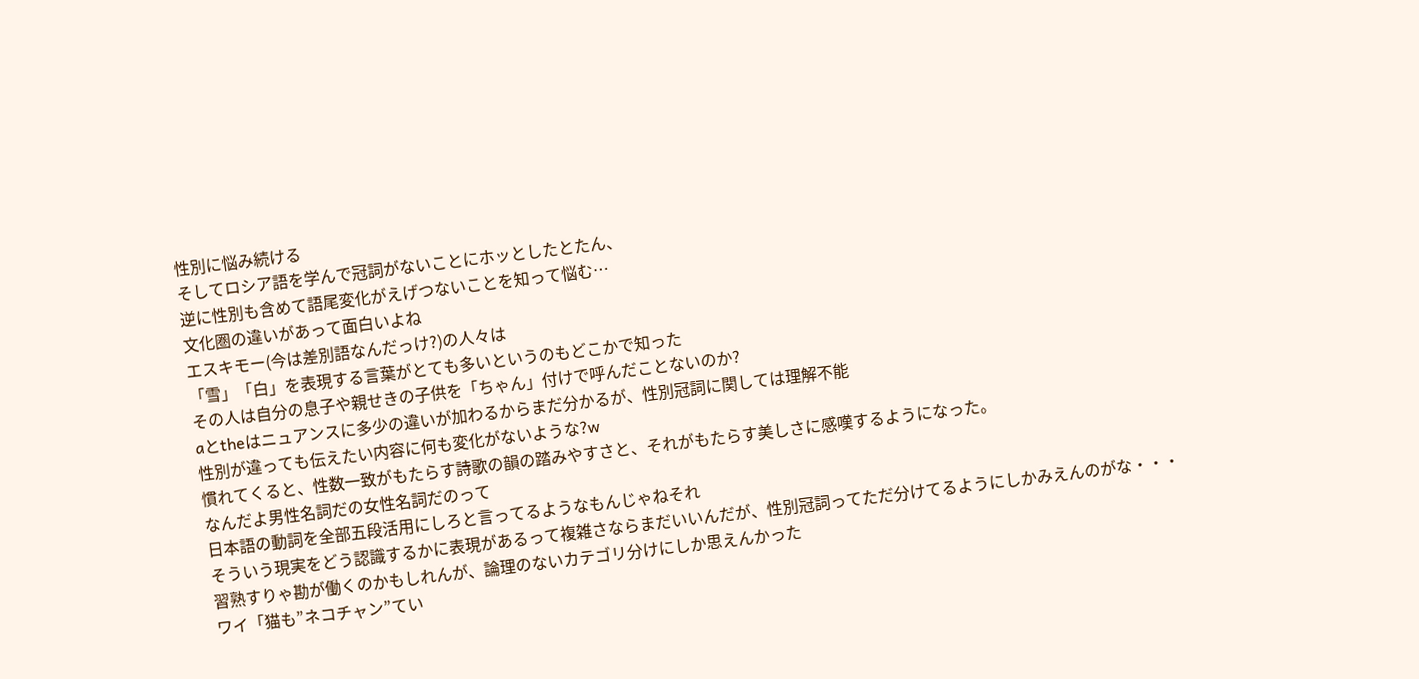性別に悩み続ける
そしてロシア語を学んで冠詞がないことにホッとしたとたん、
逆に性別も含めて語尾変化がえげつないことを知って悩む…
文化圏の違いがあって面白いよね
エスキモー(今は差別語なんだっけ?)の人々は
「雪」「白」を表現する言葉がとても多いというのもどこかで知った
その人は自分の息子や親せきの子供を「ちゃん」付けで呼んだことないのか?
aとtheはニュアンスに多少の違いが加わるからまだ分かるが、性別冠詞に関しては理解不能
性別が違っても伝えたい内容に何も変化がないような?w
慣れてくると、性数一致がもたらす詩歌の韻の踏みやすさと、それがもたらす美しさに感嘆するようになった。
なんだよ男性名詞だの女性名詞だのって
日本語の動詞を全部五段活用にしろと言ってるようなもんじゃねそれ
そういう現実をどう認識するかに表現があるって複雑さならまだいいんだが、性別冠詞ってただ分けてるようにしかみえんのがな・・・
習熟すりゃ勘が働くのかもしれんが、論理のないカテゴリ分けにしか思えんかった
ワイ「猫も”ネコチャン”てい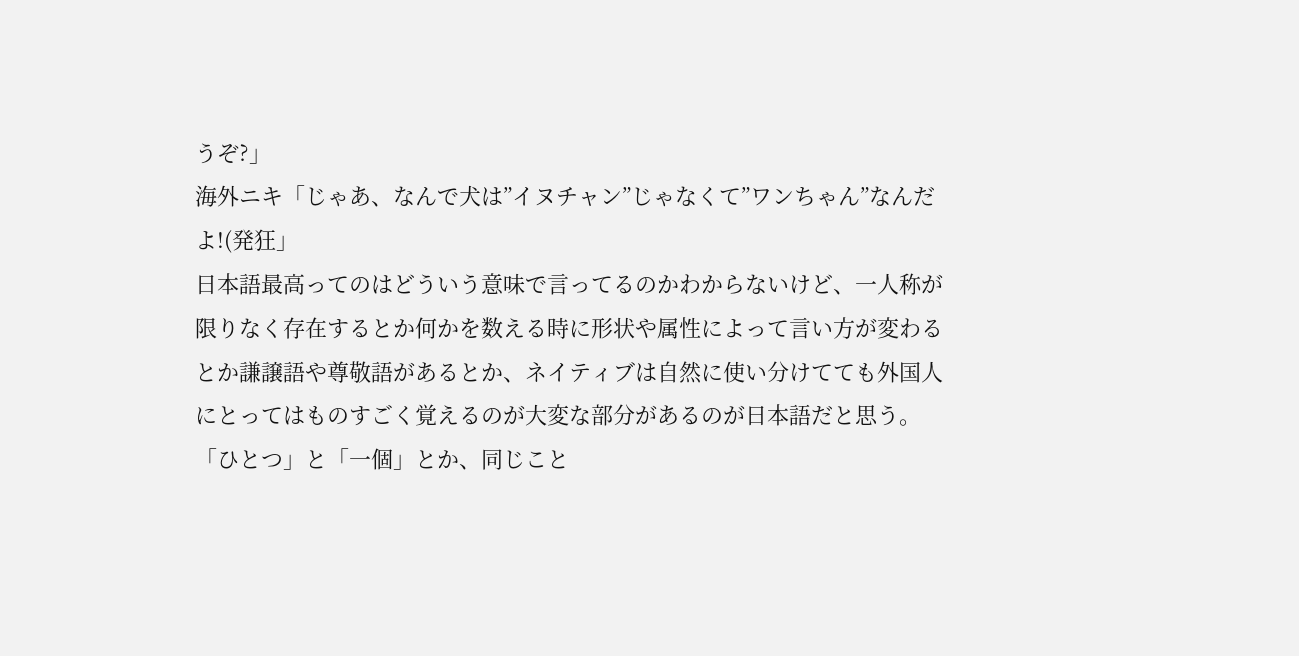うぞ?」
海外ニキ「じゃあ、なんで犬は”イヌチャン”じゃなくて”ワンちゃん”なんだよ!(発狂」
日本語最高ってのはどういう意味で言ってるのかわからないけど、一人称が限りなく存在するとか何かを数える時に形状や属性によって言い方が変わるとか謙譲語や尊敬語があるとか、ネイティブは自然に使い分けてても外国人にとってはものすごく覚えるのが大変な部分があるのが日本語だと思う。「ひとつ」と「一個」とか、同じこと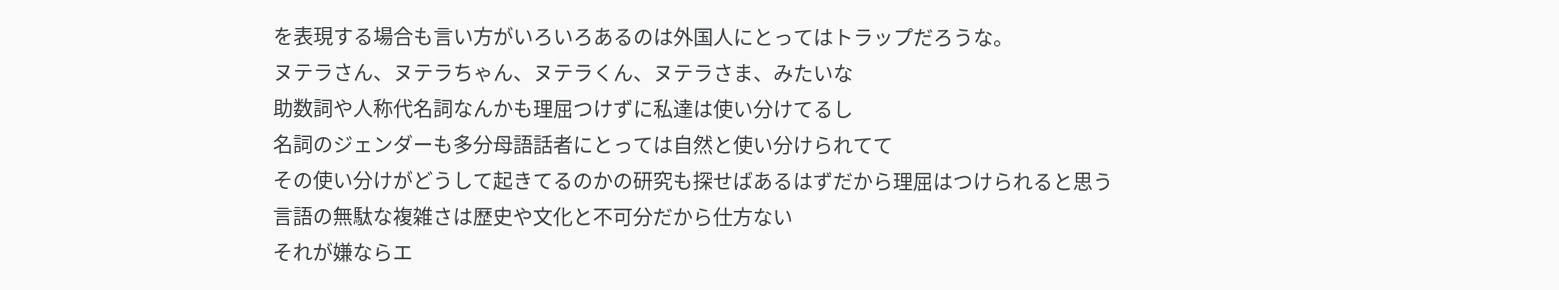を表現する場合も言い方がいろいろあるのは外国人にとってはトラップだろうな。
ヌテラさん、ヌテラちゃん、ヌテラくん、ヌテラさま、みたいな
助数詞や人称代名詞なんかも理屈つけずに私達は使い分けてるし
名詞のジェンダーも多分母語話者にとっては自然と使い分けられてて
その使い分けがどうして起きてるのかの研究も探せばあるはずだから理屈はつけられると思う
言語の無駄な複雑さは歴史や文化と不可分だから仕方ない
それが嫌ならエ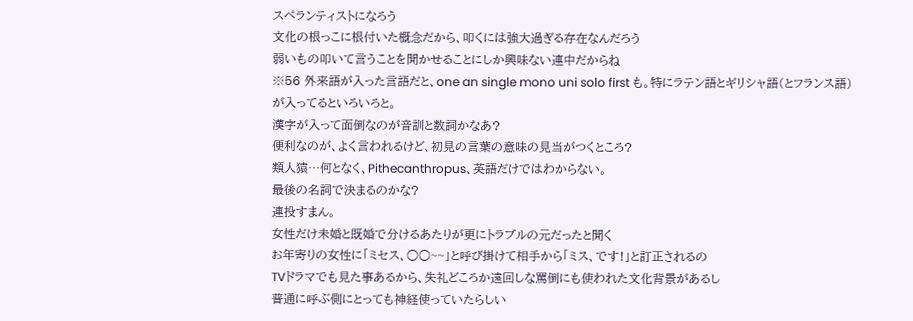スペランティストになろう
文化の根っこに根付いた概念だから、叩くには強大過ぎる存在なんだろう
弱いもの叩いて言うことを聞かせることにしか興味ない連中だからね
※56 外来語が入った言語だと、one an single mono uni solo first も。特にラテン語とギリシャ語(とフランス語)が入ってるといろいろと。
漢字が入って面倒なのが音訓と数詞かなあ?
便利なのが、よく言われるけど、初見の言葉の意味の見当がつくところ?
類人猿…何となく、Pithecanthropus、英語だけではわからない。
最後の名詞で決まるのかな?
連投すまん。
女性だけ未婚と既婚で分けるあたりが更にトラブルの元だったと聞く
お年寄りの女性に「ミセス、○○~~」と呼び掛けて相手から「ミス、です!」と訂正されるの
TVドラマでも見た事あるから、失礼どころか遠回しな罵倒にも使われた文化背景があるし
普通に呼ぶ側にとっても神経使っていたらしい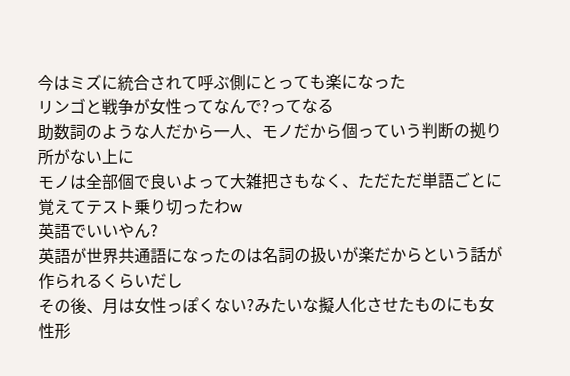今はミズに統合されて呼ぶ側にとっても楽になった
リンゴと戦争が女性ってなんで?ってなる
助数詞のような人だから一人、モノだから個っていう判断の拠り所がない上に
モノは全部個で良いよって大雑把さもなく、ただただ単語ごとに覚えてテスト乗り切ったわw
英語でいいやん?
英語が世界共通語になったのは名詞の扱いが楽だからという話が作られるくらいだし
その後、月は女性っぽくない?みたいな擬人化させたものにも女性形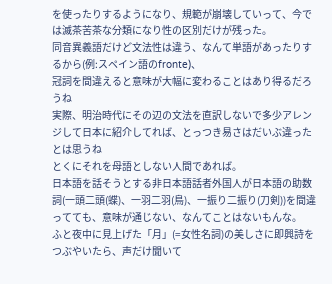を使ったりするようになり、規範が崩壊していって、今では滅茶苦茶な分類になり性の区別だけが残った。
同音異義語だけど文法性は違う、なんて単語があったりするから(例:スペイン語のfronte)、
冠詞を間違えると意味が大幅に変わることはあり得るだろうね
実際、明治時代にその辺の文法を直訳しないで多少アレンジして日本に紹介してれば、とっつき易さはだいぶ違ったとは思うね
とくにそれを母語としない人間であれば。
日本語を話そうとする非日本語話者外国人が日本語の助数詞(一頭二頭(蝶)、一羽二羽(鳥)、一振り二振り(刀剣))を間違ってても、意味が通じない、なんてことはないもんな。
ふと夜中に見上げた「月」(=女性名詞)の美しさに即興詩をつぶやいたら、声だけ聞いて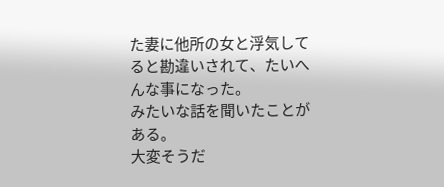た妻に他所の女と浮気してると勘違いされて、たいへんな事になった。
みたいな話を聞いたことがある。
大変そうだ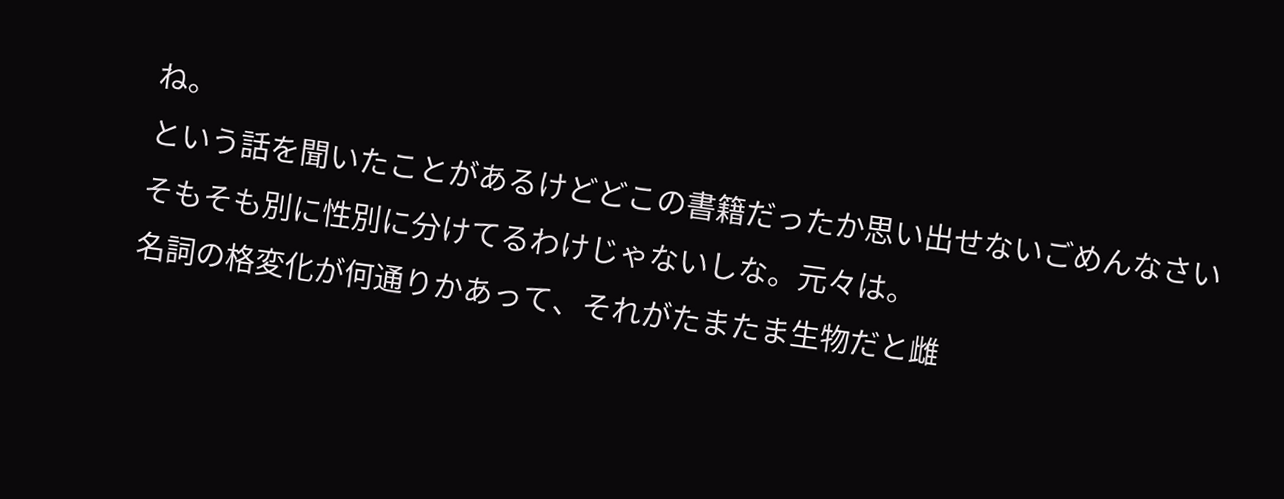ね。
という話を聞いたことがあるけどどこの書籍だったか思い出せないごめんなさい
そもそも別に性別に分けてるわけじゃないしな。元々は。
名詞の格変化が何通りかあって、それがたまたま生物だと雌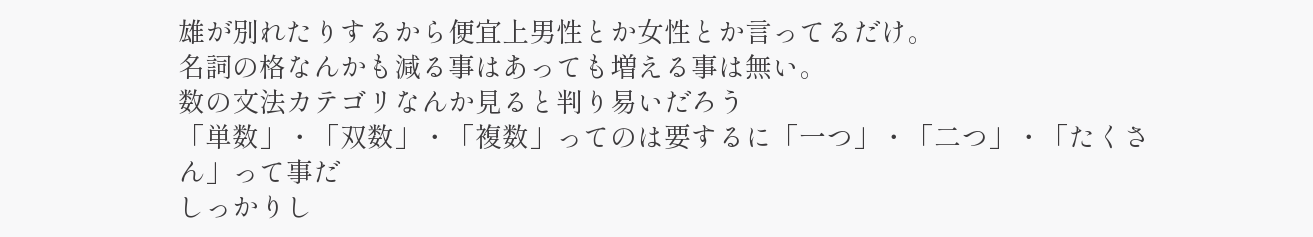雄が別れたりするから便宜上男性とか女性とか言ってるだけ。
名詞の格なんかも減る事はあっても増える事は無い。
数の文法カテゴリなんか見ると判り易いだろう
「単数」・「双数」・「複数」ってのは要するに「一つ」・「二つ」・「たくさん」って事だ
しっかりし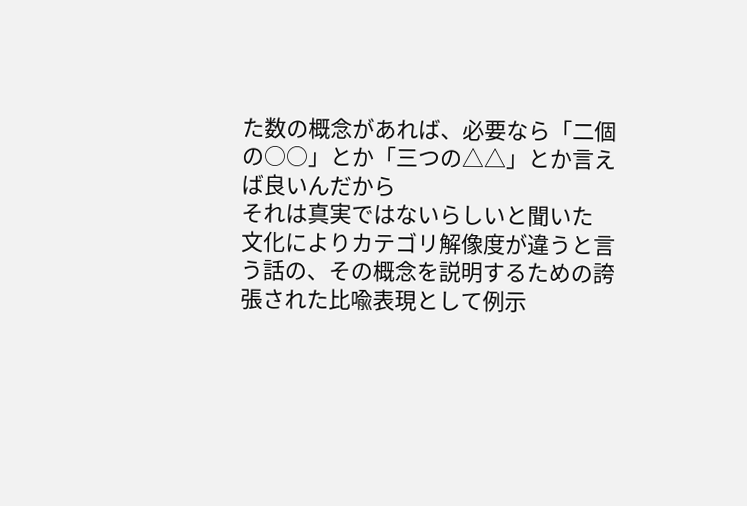た数の概念があれば、必要なら「二個の○○」とか「三つの△△」とか言えば良いんだから
それは真実ではないらしいと聞いた
文化によりカテゴリ解像度が違うと言う話の、その概念を説明するための誇張された比喩表現として例示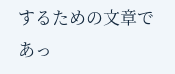するための文章であっ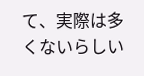て、実際は多くないらしい